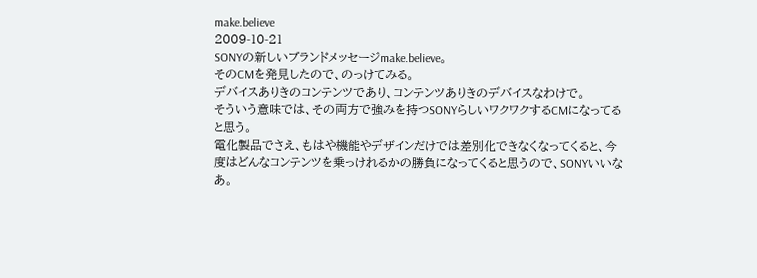make.believe
2009-10-21
SONYの新しいブランドメッセージmake.believe。
そのCMを発見したので、のっけてみる。
デバイスありきのコンテンツであり、コンテンツありきのデバイスなわけで。
そういう意味では、その両方で強みを持つSONYらしいワクワクするCMになってると思う。
電化製品でさえ、もはや機能やデザインだけでは差別化できなくなってくると、今度はどんなコンテンツを乗っけれるかの勝負になってくると思うので、SONYいいなあ。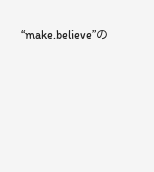“make.believe”の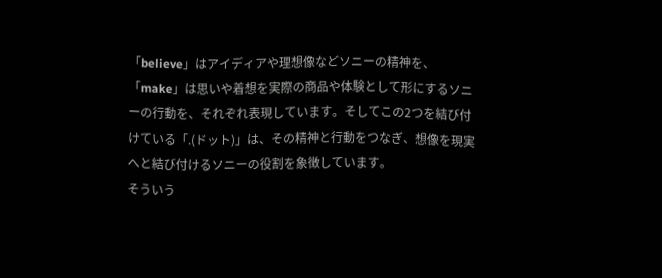「believe」はアイディアや理想像などソニーの精神を、「make」は思いや着想を実際の商品や体験として形にするソニーの行動を、それぞれ表現しています。そしてこの2つを結び付けている「.(ドット)」は、その精神と行動をつなぎ、想像を現実へと結び付けるソニーの役割を象徴しています。
そういう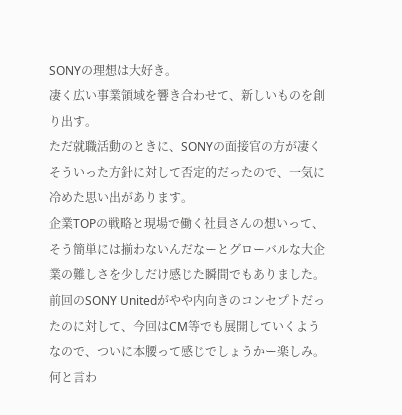SONYの理想は大好き。
凄く広い事業領域を響き合わせて、新しいものを創り出す。
ただ就職活動のときに、SONYの面接官の方が凄くそういった方針に対して否定的だったので、一気に冷めた思い出があります。
企業TOPの戦略と現場で働く社員さんの想いって、そう簡単には揃わないんだなーとグローバルな大企業の難しさを少しだけ感じた瞬間でもありました。
前回のSONY Unitedがやや内向きのコンセプトだったのに対して、今回はCM等でも展開していくようなので、ついに本腰って感じでしょうかー楽しみ。
何と言わ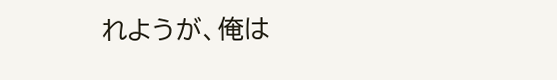れようが、俺は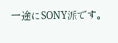一途にSONY派です。